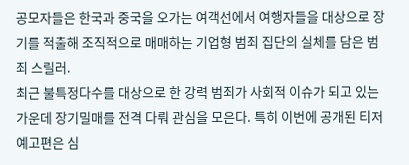공모자들은 한국과 중국을 오가는 여객선에서 여행자들을 대상으로 장기를 적출해 조직적으로 매매하는 기업형 범죄 집단의 실체를 담은 범죄 스릴러.
최근 불특정다수를 대상으로 한 강력 범죄가 사회적 이슈가 되고 있는 가운데 장기밀매를 전격 다뤄 관심을 모은다. 특히 이번에 공개된 티저예고편은 심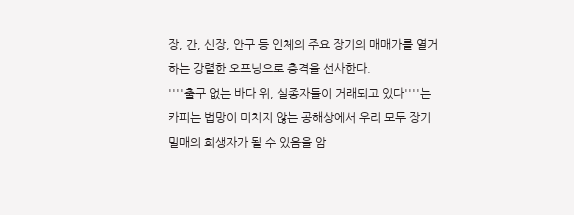장, 간, 신장, 안구 등 인체의 주요 장기의 매매가를 열거하는 강렬한 오프닝으로 충격을 선사한다.
''''출구 없는 바다 위, 실종자들이 거래되고 있다''''는 카피는 법망이 미치지 않는 공해상에서 우리 모두 장기밀매의 희생자가 될 수 있음을 암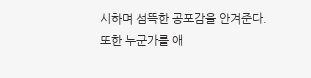시하며 섬뜩한 공포감을 안겨준다.
또한 누군가를 애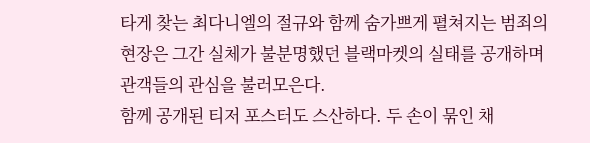타게 찾는 최다니엘의 절규와 함께 숨가쁘게 펼쳐지는 범죄의 현장은 그간 실체가 불분명했던 블랙마켓의 실태를 공개하며 관객들의 관심을 불러모은다.
함께 공개된 티저 포스터도 스산하다. 두 손이 묶인 채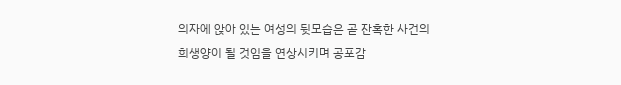의자에 앉아 있는 여성의 뒷모습은 곧 잔혹한 사건의 희생양이 될 것임을 연상시키며 공포감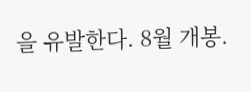을 유발한다. 8월 개봉.